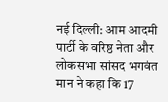नई दिल्ली: आम आदमी पार्टी के वरिष्ठ नेता और लोकसभा सांसद भगवंत मान ने कहा कि 17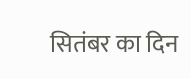सितंबर का दिन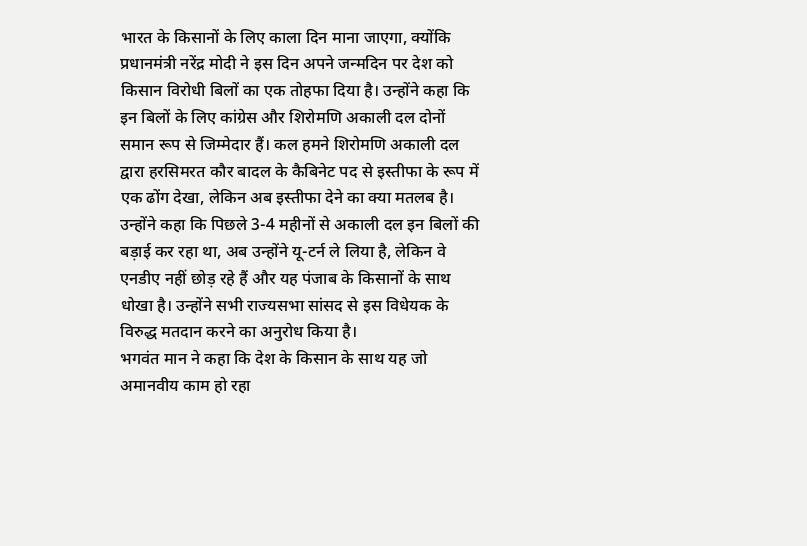भारत के किसानों के लिए काला दिन माना जाएगा, क्योंकि प्रधानमंत्री नरेंद्र मोदी ने इस दिन अपने जन्मदिन पर देश को किसान विरोधी बिलों का एक तोहफा दिया है। उन्होंने कहा कि इन बिलों के लिए कांग्रेस और शिरोमणि अकाली दल दोनों समान रूप से जिम्मेदार हैं। कल हमने शिरोमणि अकाली दल द्वारा हरसिमरत कौर बादल के कैबिनेट पद से इस्तीफा के रूप में एक ढोंग देखा, लेकिन अब इस्तीफा देने का क्या मतलब है।
उन्होंने कहा कि पिछले 3-4 महीनों से अकाली दल इन बिलों की बड़ाई कर रहा था, अब उन्होंने यू-टर्न ले लिया है, लेकिन वे एनडीए नहीं छोड़ रहे हैं और यह पंजाब के किसानों के साथ धोखा है। उन्होंने सभी राज्यसभा सांसद से इस विधेयक के विरुद्ध मतदान करने का अनुरोध किया है।
भगवंत मान ने कहा कि देश के किसान के साथ यह जो अमानवीय काम हो रहा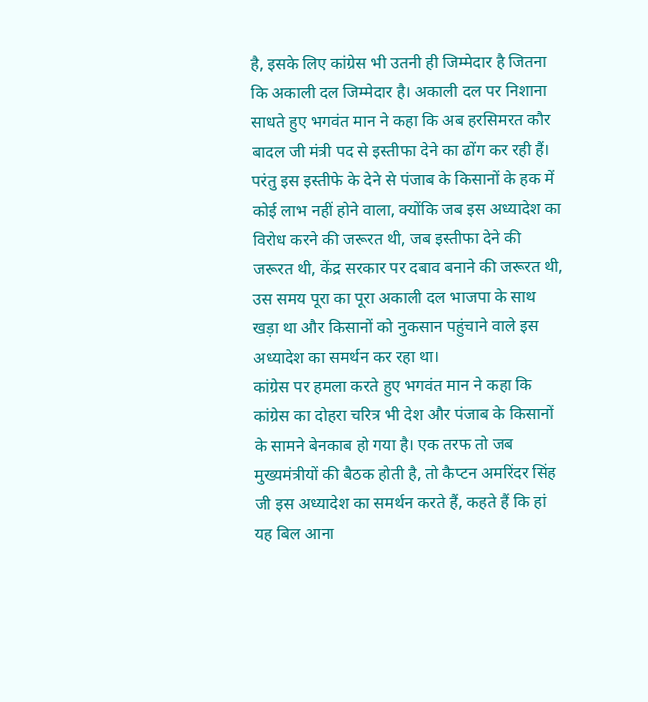है, इसके लिए कांग्रेस भी उतनी ही जिम्मेदार है जितना कि अकाली दल जिम्मेदार है। अकाली दल पर निशाना साधते हुए भगवंत मान ने कहा कि अब हरसिमरत कौर बादल जी मंत्री पद से इस्तीफा देने का ढोंग कर रही हैं। परंतु इस इस्तीफे के देने से पंजाब के किसानों के हक में कोई लाभ नहीं होने वाला, क्योंकि जब इस अध्यादेश का विरोध करने की जरूरत थी, जब इस्तीफा देने की जरूरत थी, केंद्र सरकार पर दबाव बनाने की जरूरत थी, उस समय पूरा का पूरा अकाली दल भाजपा के साथ खड़ा था और किसानों को नुकसान पहुंचाने वाले इस अध्यादेश का समर्थन कर रहा था।
कांग्रेस पर हमला करते हुए भगवंत मान ने कहा कि कांग्रेस का दोहरा चरित्र भी देश और पंजाब के किसानों के सामने बेनकाब हो गया है। एक तरफ तो जब मुख्यमंत्रीयों की बैठक होती है, तो कैप्टन अमरिंदर सिंह जी इस अध्यादेश का समर्थन करते हैं, कहते हैं कि हां यह बिल आना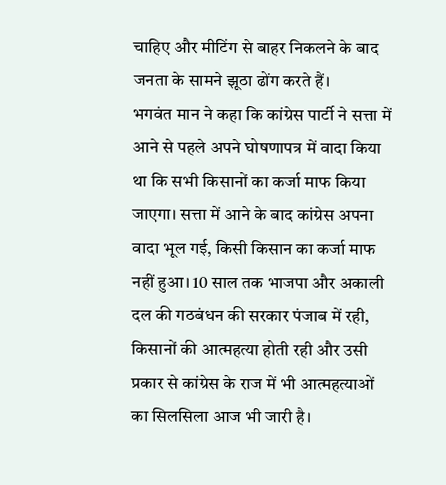चाहिए और मीटिंग से बाहर निकलने के बाद जनता के सामने झूठा ढोंग करते हैं।
भगवंत मान ने कहा कि कांग्रेस पार्टी ने सत्ता में आने से पहले अपने घोषणापत्र में वादा किया था कि सभी किसानों का कर्जा माफ किया जाएगा। सत्ता में आने के बाद कांग्रेस अपना वादा भूल गई, किसी किसान का कर्जा माफ नहीं हुआ। 10 साल तक भाजपा और अकाली दल की गठबंधन की सरकार पंजाब में रही, किसानों की आत्महत्या होती रही और उसी प्रकार से कांग्रेस के राज में भी आत्महत्याओं का सिलसिला आज भी जारी है।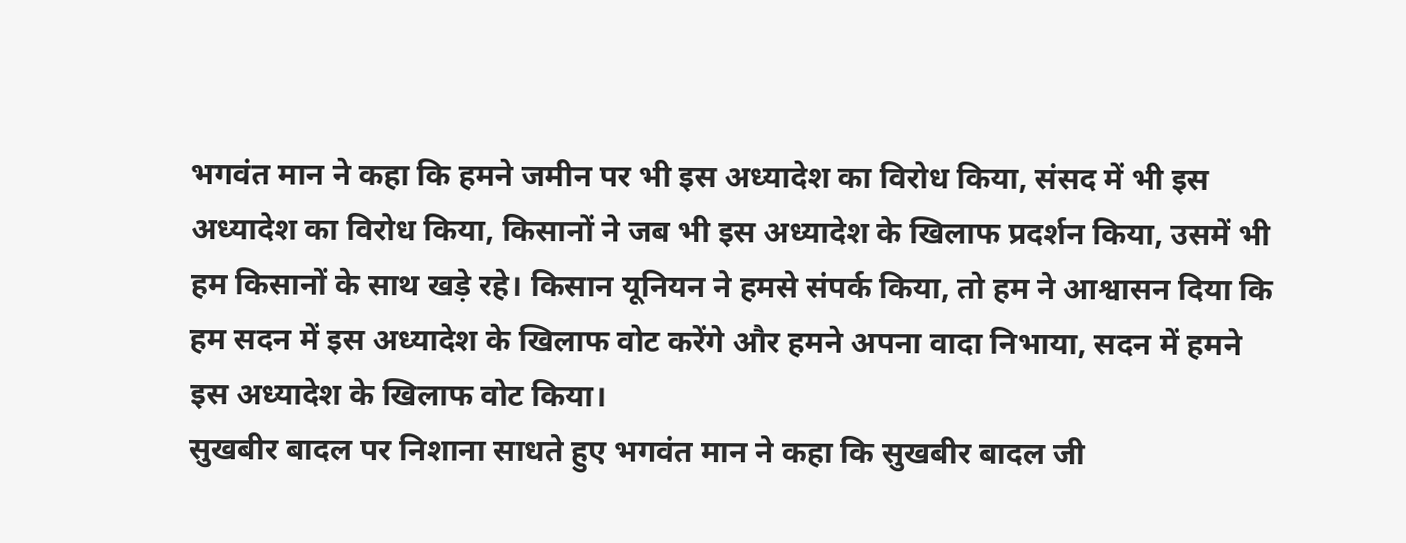भगवंत मान ने कहा कि हमने जमीन पर भी इस अध्यादेश का विरोध किया, संसद में भी इस अध्यादेश का विरोध किया, किसानों ने जब भी इस अध्यादेश के खिलाफ प्रदर्शन किया, उसमें भी हम किसानों के साथ खड़े रहे। किसान यूनियन ने हमसे संपर्क किया, तो हम ने आश्वासन दिया कि हम सदन में इस अध्यादेश के खिलाफ वोट करेंगे और हमने अपना वादा निभाया, सदन में हमने इस अध्यादेश के खिलाफ वोट किया।
सुखबीर बादल पर निशाना साधते हुए भगवंत मान ने कहा कि सुखबीर बादल जी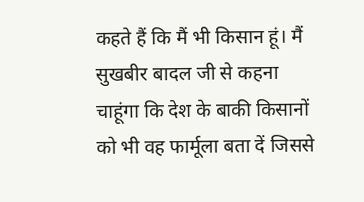कहते हैं कि मैं भी किसान हूं। मैं सुखबीर बादल जी से कहना चाहूंगा कि देश के बाकी किसानों को भी वह फार्मूला बता दें जिससे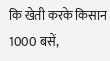कि खेती करके किसान 1000 बसें,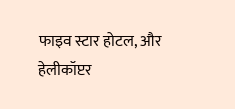फाइव स्टार होटल, और हेलीकॉप्टर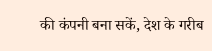की कंपनी बना सकें, देश के गरीब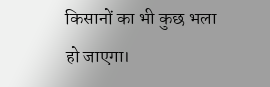किसानों का भी कुछ भला हो जाएगा।